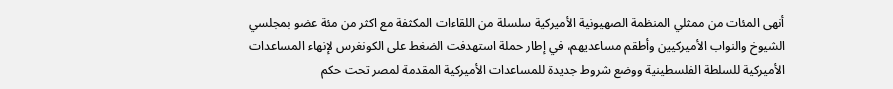أنهى المئات من ممثلي المنظمة الصهيونية الأميركية سلسلة من اللقاءات المكثفة مع اكثر من مئة عضو بمجلسي الشيوخ والنواب الأميركيين وأطقم مساعديهم، في إطار حملة استهدفت الضغط على الكونغرس لإنهاء المساعدات الأميركية للسلطة الفلسطينية ووضع شروط جديدة للمساعدات الأميركية المقدمة لمصر تحت حكم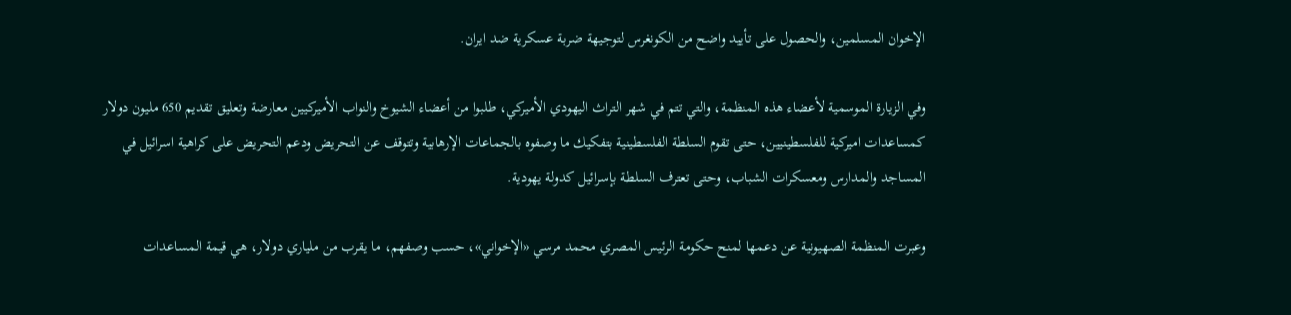الإخوان المسلمين، والحصول على تأييد واضح من الكونغرس لتوجيهة ضربة عسكرية ضد ايران.

وفي الزيارة الموسمية لأعضاء هذه المنظمة، والتي تتم في شهر التراث اليهودي الأميركي، طلبوا من أعضاء الشيوخ والنواب الأميركيين معارضة وتعليق تقديم 650 مليون دولار كمساعدات اميركية للفلسطينيين، حتى تقوم السلطة الفلسطينية بتفكيك ما وصفوه بالجماعات الإرهابية وتتوقف عن التحريض ودعم التحريض على كراهية اسرائيل في المساجد والمدارس ومعسكرات الشباب، وحتى تعترف السلطة بإسرائيل كدولة يهودية.

وعبرت المنظمة الصهيونية عن دعمها لمنح حكومة الرئيس المصري محمد مرسي «الإخواني»، حسب وصفهم، ما يقرب من ملياري دولار، هي قيمة المساعدات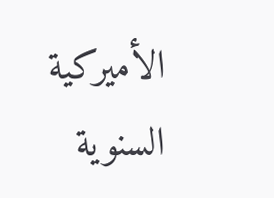الأميركية السنوية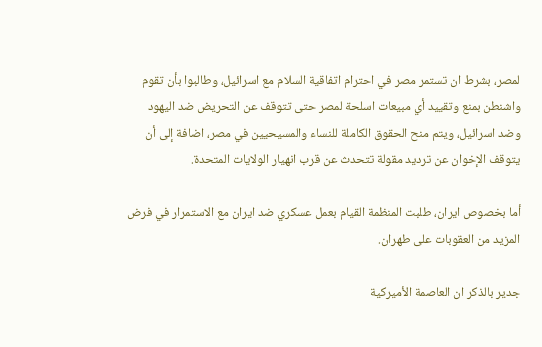لمصر، بشرط ان تستمر مصر في احترام اتفاقية السلام مع اسرائيل، وطالبوا بأن تقوم واشنطن بمنع وتقييد أي مبيعات اسلحة لمصر حتى تتوقف عن التحريض ضد اليهود وضد اسرائيل، ويتم منح الحقوق الكاملة للنساء والمسيحيين في مصر، اضافة إلى أن يتوقف الإخوان عن ترديد مقولة تتحدث عن قرب انهيار الولايات المتحدة.

أما بخصوص ايران، طلبت المنظمة القيام بعمل عسكري ضد ايران مع الاستمرار في فرض المزيد من العقوبات على طهران.

جدير بالذكر ان العاصمة الأميركية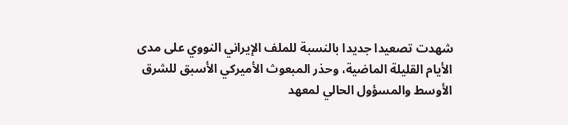شهدت تصعيدا جديدا بالنسبة للملف الإيراني النووي على مدى الأيام القليلة الماضية، وحذر المبعوث الأميركي الأسبق للشرق الأوسط والمسؤول الحالي لمعهد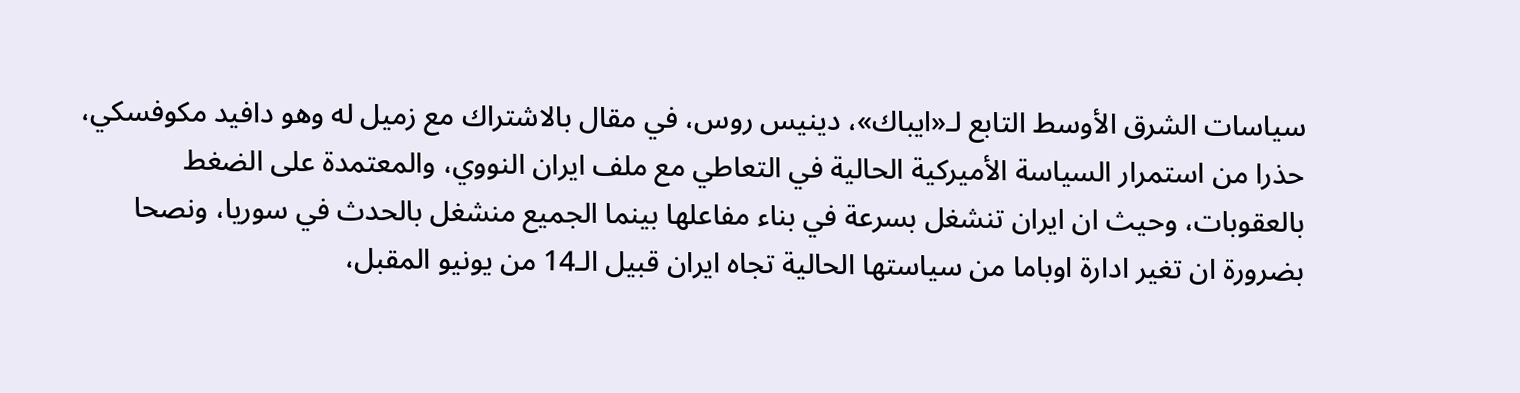سياسات الشرق الأوسط التابع لـ«ايباك»، دينيس روس، في مقال بالاشتراك مع زميل له وهو دافيد مكوفسكي، حذرا من استمرار السياسة الأميركية الحالية في التعاطي مع ملف ايران النووي، والمعتمدة على الضغط بالعقوبات، وحيث ان ايران تنشغل بسرعة في بناء مفاعلها بينما الجميع منشغل بالحدث في سوريا، ونصحا بضرورة ان تغير ادارة اوباما من سياستها الحالية تجاه ايران قبيل الـ14 من يونيو المقبل،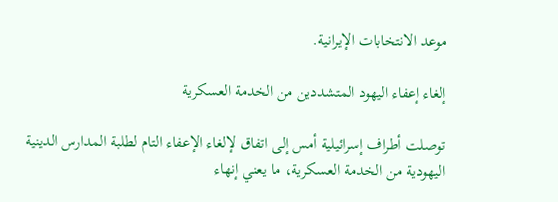موعد الانتخابات الإيرانية.

إلغاء إعفاء اليهود المتشددين من الخدمة العسكرية

توصلت أطراف إسرائيلية أمس إلى اتفاق لإلغاء الإعفاء التام لطلبة المدارس الدينية اليهودية من الخدمة العسكرية، ما يعني إنهاء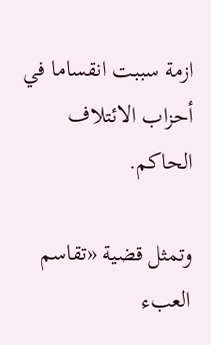ازمة سببت انقساما في أحزاب الائتلاف الحاكم.

وتمثل قضية «تقاسم العبء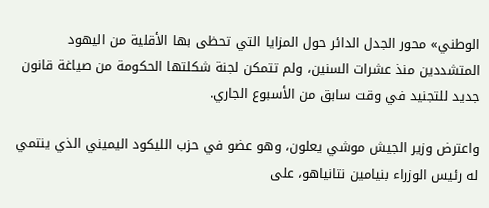الوطني» محور الجدل الدائر حول المزايا التي تحظى بها الأقلية من اليهود المتشددين منذ عشرات السنين، ولم تتمكن لجنة شكلتها الحكومة من صياغة قانون جديد للتجنيد في وقت سابق من الأسبوع الجاري.

واعترض وزير الجيش موشي يعلون، وهو عضو في حزب الليكود اليميني الذي ينتمي له رئيس الوزراء بنيامين نتانياهو، على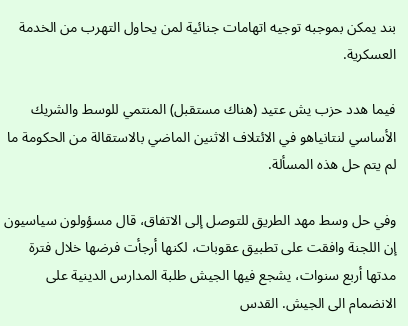بند يمكن بموجبه توجيه اتهامات جنائية لمن يحاول التهرب من الخدمة العسكرية.

فيما هدد حزب يش عتيد (هناك مستقبل) المنتمي للوسط والشريك الأساسي لنتانياهو في الائتلاف الاثنين الماضي بالاستقالة من الحكومة ما لم يتم حل هذه المسألة.

وفي حل وسط مهد الطريق للتوصل إلى الاتفاق، قال مسؤولون سياسيون إن اللجنة وافقت على تطبيق عقوبات، لكنها أرجأت فرضها خلال فترة مدتها أربع سنوات، يشجع فيها الجيش طلبة المدارس الدينية على الانضمام الى الجيش. القدس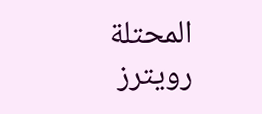المحتلة رويترز